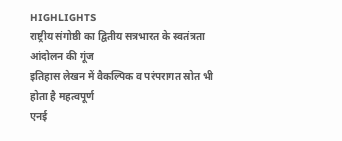HIGHLIGHTS
राष्ट्रीय संगोष्ठी का द्वितीय सत्रभारत के स्वतंत्रता आंदोलन की गूंज
इतिहास लेखन में वैकल्पिक व परंपरागत स्रोत भी होता है महत्वपूर्ण
एनई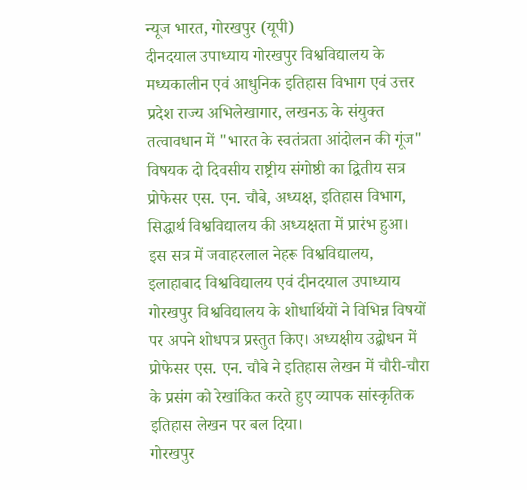न्यूज भारत, गोरखपुर (यूपी)
दीनदयाल उपाध्याय गोरखपुर विश्वविद्यालय के मध्यकालीन एवं आधुनिक इतिहास विभाग एवं उत्तर प्रदेश राज्य अभिलेखागार, लखनऊ के संयुक्त तत्वावधान में "भारत के स्वतंत्रता आंदोलन की गूंज" विषयक दो दिवसीय राष्ट्रीय संगोष्ठी का द्वितीय सत्र प्रोफेसर एस. एन. चौबे, अध्यक्ष, इतिहास विभाग, सिद्धार्थ विश्वविद्यालय की अध्यक्षता में प्रारंभ हुआ।
इस सत्र में जवाहरलाल नेहरू विश्वविद्यालय, इलाहाबाद विश्वविद्यालय एवं दीनदयाल उपाध्याय गोरखपुर विश्वविद्यालय के शोधार्थियों ने विभिन्न विषयों पर अपने शोधपत्र प्रस्तुत किए। अध्यक्षीय उद्बोधन में प्रोफेसर एस. एन. चौबे ने इतिहास लेखन में चौरी-चौरा के प्रसंग को रेखांकित करते हुए व्यापक सांस्कृतिक इतिहास लेखन पर बल दिया।
गोरखपुर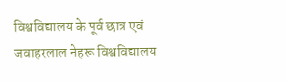विश्वविद्यालय के पूर्व छात्र एवं जवाहरलाल नेहरू विश्वविद्यालय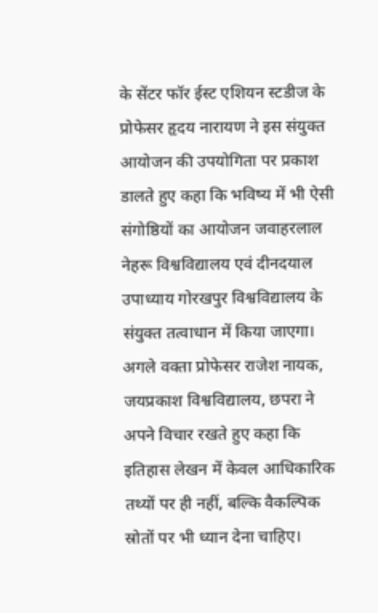के सेंटर फॉर ईस्ट एशियन स्टडीज के प्रोफेसर हृदय नारायण ने इस संयुक्त आयोजन की उपयोगिता पर प्रकाश डालते हुए कहा कि भविष्य में भी ऐसी संगोष्ठियों का आयोजन जवाहरलाल नेहरू विश्वविद्यालय एवं दीनदयाल उपाध्याय गोरखपुर विश्वविद्यालय के संयुक्त तत्वाधान में किया जाएगा।
अगले वक्ता प्रोफेसर राजेश नायक, जयप्रकाश विश्वविद्यालय, छपरा ने अपने विचार रखते हुए कहा कि इतिहास लेखन में केवल आधिकारिक तथ्यों पर ही नहीं, बल्कि वैकल्पिक स्रोतों पर भी ध्यान देना चाहिए।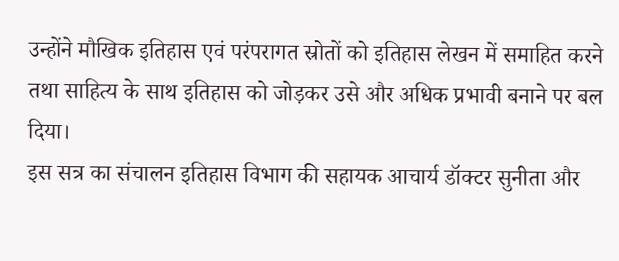उन्होंने मौखिक इतिहास एवं परंपरागत स्रोतों को इतिहास लेखन में समाहित करने तथा साहित्य के साथ इतिहास को जोड़कर उसे और अधिक प्रभावी बनाने पर बल दिया।
इस सत्र का संचालन इतिहास विभाग की सहायक आचार्य डॉक्टर सुनीता और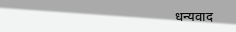धन्यवाद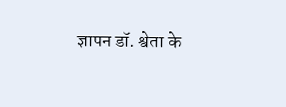ज्ञापन डॉ. श्वेता के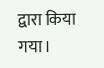द्वारा किया गया।